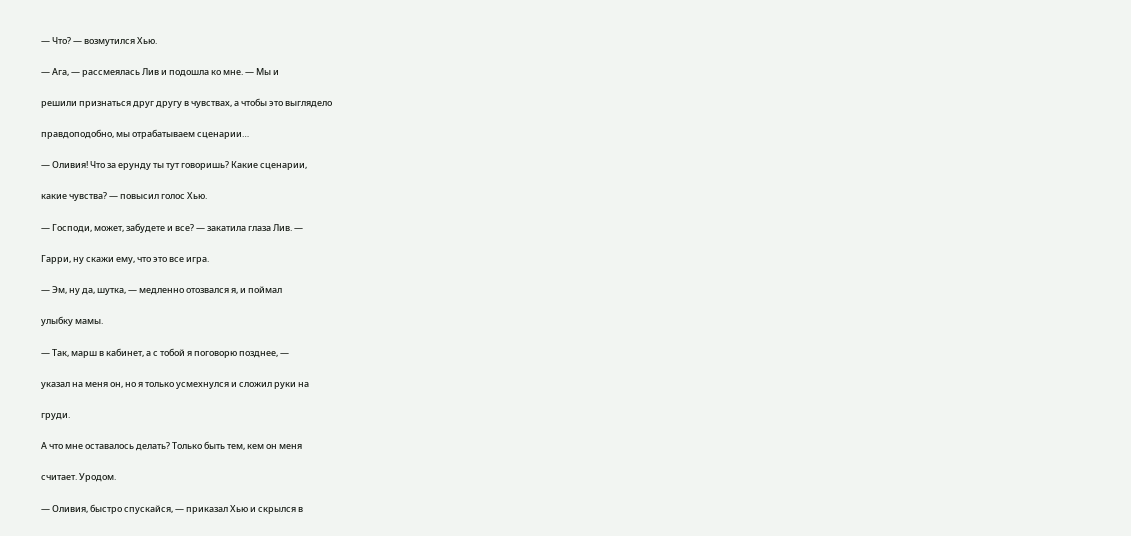— Что? — возмутился Хью.

— Ага, — рассмеялась Лив и подошла ко мне. — Мы и

решили признаться друг другу в чувствах, а чтобы это выглядело

правдоподобно, мы отрабатываем сценарии…

— Оливия! Что за ерунду ты тут говоришь? Какие сценарии,

какие чувства? — повысил голос Хью.

— Господи, может, забудете и все? — закатила глаза Лив. —

Гарри, ну скажи ему, что это все игра.

— Эм, ну да, шутка, — медленно отозвался я, и поймал

улыбку мамы.

— Так, марш в кабинет, а с тобой я поговорю позднее, —

указал на меня он, но я только усмехнулся и сложил руки на

груди.

А что мне оставалось делать? Только быть тем, кем он меня

считает. Уродом.

— Оливия, быстро спускайся, — приказал Хью и скрылся в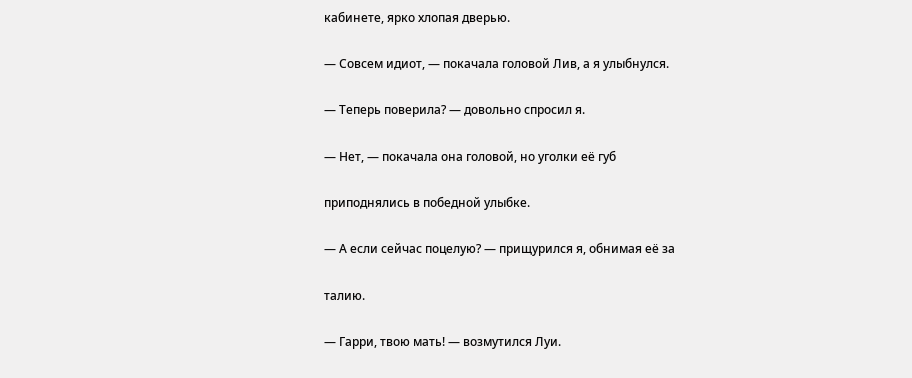кабинете, ярко хлопая дверью.

— Совсем идиот, — покачала головой Лив, а я улыбнулся.

— Теперь поверила? — довольно спросил я.

— Нет, — покачала она головой, но уголки её губ

приподнялись в победной улыбке.

— А если сейчас поцелую? — прищурился я, обнимая её за

талию.

— Гарри, твою мать! — возмутился Луи.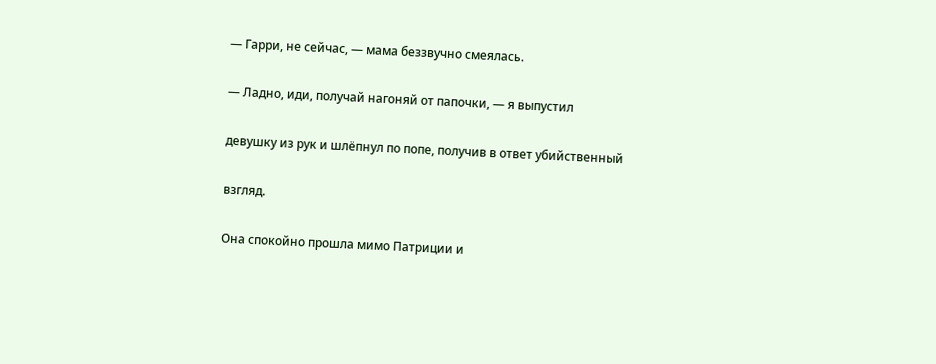— Гарри, не сейчас, — мама беззвучно смеялась.

— Ладно, иди, получай нагоняй от папочки, — я выпустил

девушку из рук и шлёпнул по попе, получив в ответ убийственный

взгляд.

Она спокойно прошла мимо Патриции и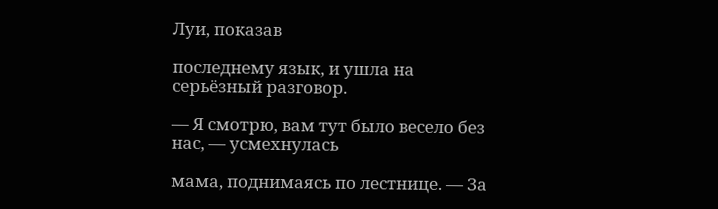Луи, показав

последнему язык, и ушла на серьёзный разговор.

— Я смотрю, вам тут было весело без нас, — усмехнулась

мама, поднимаясь по лестнице. — За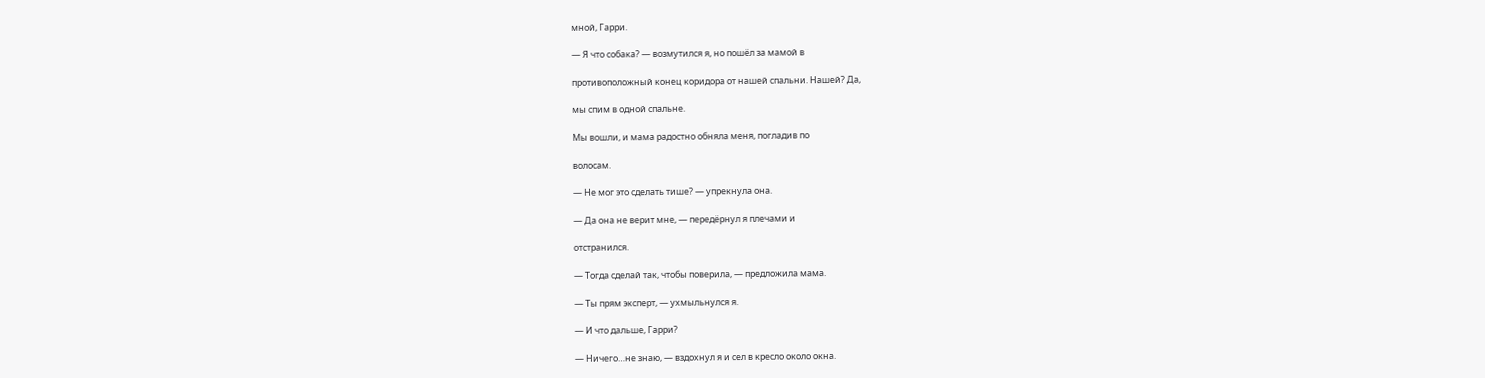мной, Гарри.

— Я что собака? — возмутился я, но пошёл за мамой в

противоположный конец коридора от нашей спальни. Нашей? Да,

мы спим в одной спальне.

Мы вошли, и мама радостно обняла меня, погладив по

волосам.

— Не мог это сделать тише? — упрекнула она.

— Да она не верит мне, — передёрнул я плечами и

отстранился.

— Тогда сделай так, чтобы поверила, — предложила мама.

— Ты прям эксперт, — ухмыльнулся я.

— И что дальше, Гарри?

— Ничего…не знаю, — вздохнул я и сел в кресло около окна.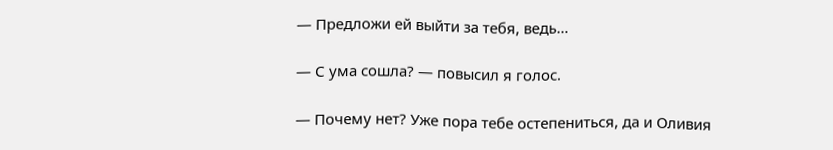— Предложи ей выйти за тебя, ведь…

— С ума сошла? — повысил я голос.

— Почему нет? Уже пора тебе остепениться, да и Оливия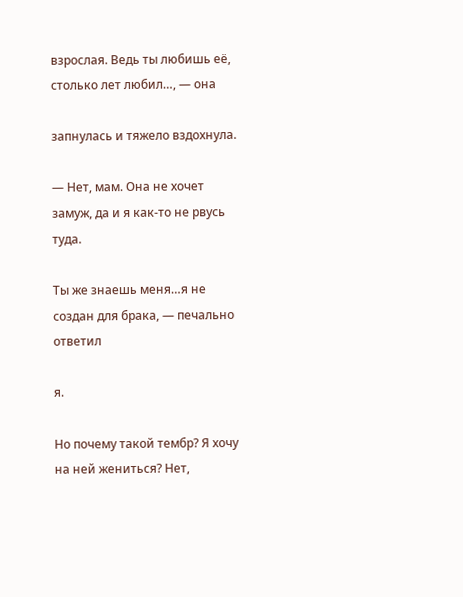взрослая. Ведь ты любишь её, столько лет любил…, — она

запнулась и тяжело вздохнула.

— Нет, мам. Она не хочет замуж, да и я как-то не рвусь туда.

Ты же знаешь меня…я не создан для брака, — печально ответил

я.

Но почему такой тембр? Я хочу на ней жениться? Нет,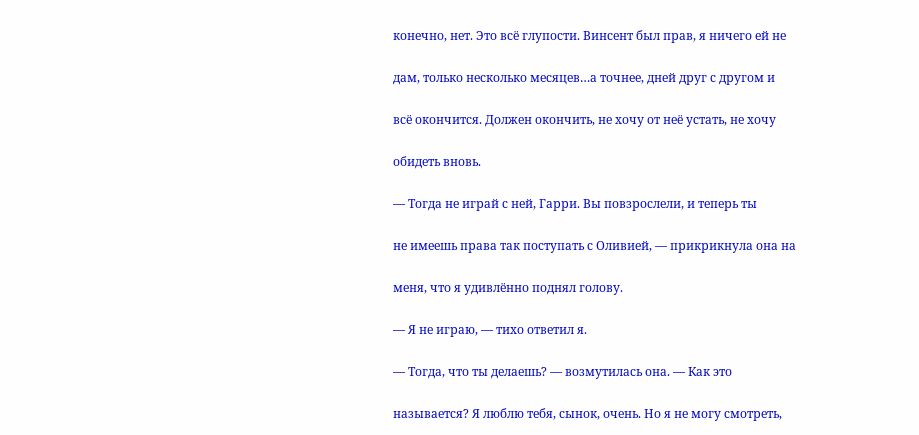конечно, нет. Это всё глупости. Винсент был прав, я ничего ей не

дам, только несколько месяцев…а точнее, дней друг с другом и

всё окончится. Должен окончить, не хочу от неё устать, не хочу

обидеть вновь.

— Тогда не играй с ней, Гарри. Вы повзрослели, и теперь ты

не имеешь права так поступать с Оливией, — прикрикнула она на

меня, что я удивлённо поднял голову.

— Я не играю, — тихо ответил я.

— Тогда, что ты делаешь? — возмутилась она. — Как это

называется? Я люблю тебя, сынок, очень. Но я не могу смотреть,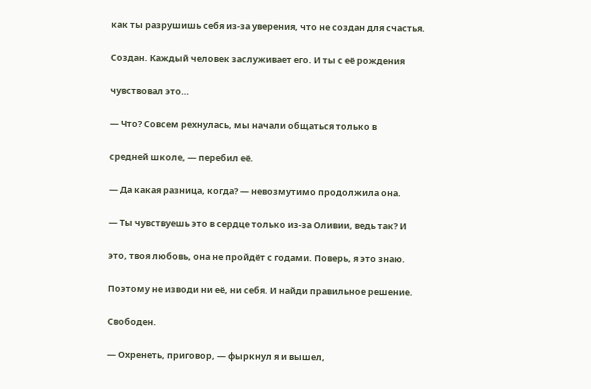как ты разрушишь себя из-за уверения, что не создан для счастья.

Создан. Каждый человек заслуживает его. И ты с её рождения

чувствовал это…

— Что? Совсем рехнулась, мы начали общаться только в

средней школе, — перебил её.

— Да какая разница, когда? — невозмутимо продолжила она.

— Ты чувствуешь это в сердце только из-за Оливии, ведь так? И

это, твоя любовь, она не пройдёт с годами. Поверь, я это знаю.

Поэтому не изводи ни её, ни себя. И найди правильное решение.

Свободен.

— Охренеть, приговор, — фыркнул я и вышел,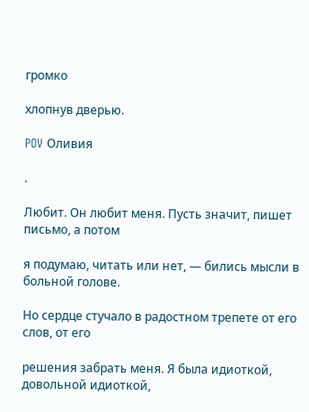громко

хлопнув дверью.

POV Оливия

.

Любит. Он любит меня. Пусть значит, пишет письмо, а потом

я подумаю, читать или нет, — бились мысли в больной голове.

Но сердце стучало в радостном трепете от его слов, от его

решения забрать меня. Я была идиоткой, довольной идиоткой,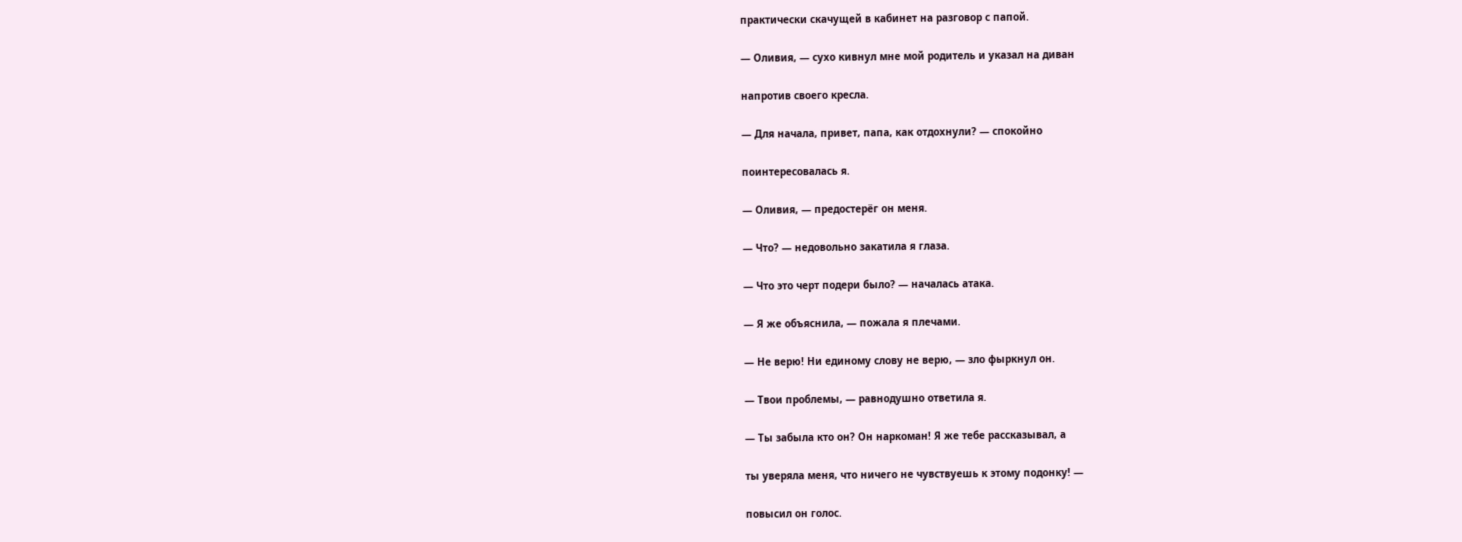практически скачущей в кабинет на разговор с папой.

— Оливия, — сухо кивнул мне мой родитель и указал на диван

напротив своего кресла.

— Для начала, привет, папа, как отдохнули? — спокойно

поинтересовалась я.

— Оливия, — предостерёг он меня.

— Что? — недовольно закатила я глаза.

— Что это черт подери было? — началась атака.

— Я же объяснила, — пожала я плечами.

— Не верю! Ни единому слову не верю, — зло фыркнул он.

— Твои проблемы, — равнодушно ответила я.

— Ты забыла кто он? Он наркоман! Я же тебе рассказывал, а

ты уверяла меня, что ничего не чувствуешь к этому подонку! —

повысил он голос.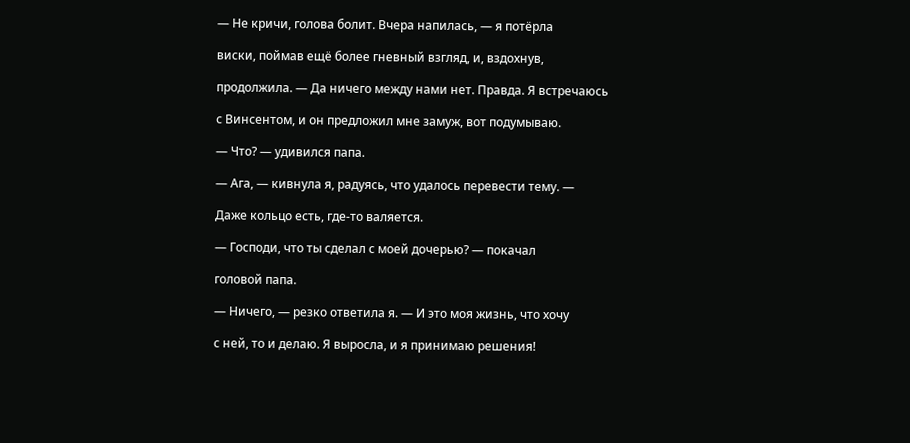— Не кричи, голова болит. Вчера напилась, — я потёрла

виски, поймав ещё более гневный взгляд, и, вздохнув,

продолжила. — Да ничего между нами нет. Правда. Я встречаюсь

с Винсентом, и он предложил мне замуж, вот подумываю.

— Что? — удивился папа.

— Ага, — кивнула я, радуясь, что удалось перевести тему. —

Даже кольцо есть, где-то валяется.

— Господи, что ты сделал с моей дочерью? — покачал

головой папа.

— Ничего, — резко ответила я. — И это моя жизнь, что хочу

с ней, то и делаю. Я выросла, и я принимаю решения!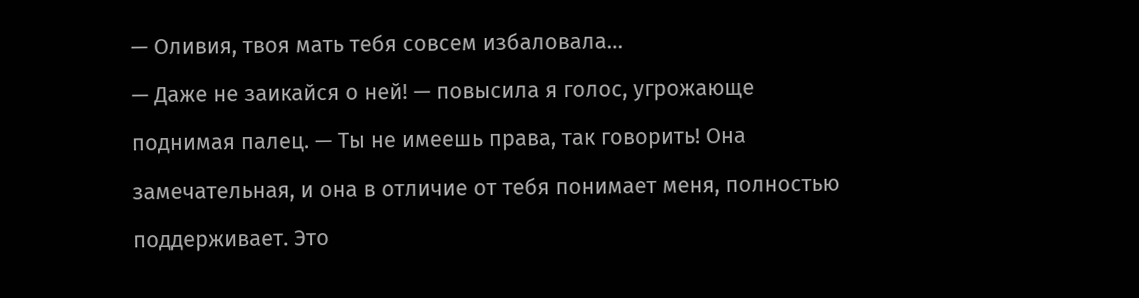— Оливия, твоя мать тебя совсем избаловала…

— Даже не заикайся о ней! — повысила я голос, угрожающе

поднимая палец. — Ты не имеешь права, так говорить! Она

замечательная, и она в отличие от тебя понимает меня, полностью

поддерживает. Это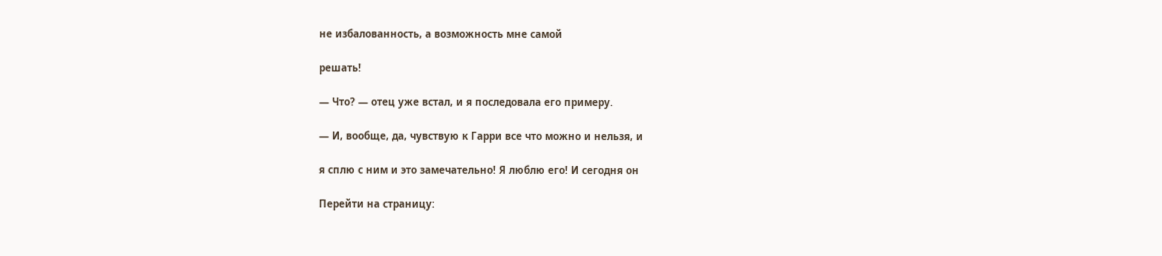не избалованность, а возможность мне самой

решать!

— Что? — отец уже встал, и я последовала его примеру.

— И, вообще, да, чувствую к Гарри все что можно и нельзя, и

я сплю с ним и это замечательно! Я люблю его! И сегодня он

Перейти на страницу: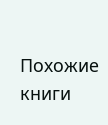Похожие книги